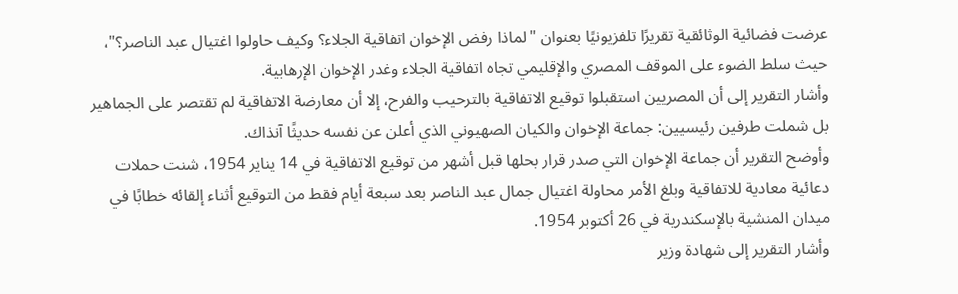عرضت فضائية الوثائقية تقريرًا تلفزيونيًا بعنوان "لماذا رفض الإخوان اتفاقية الجلاء؟ وكيف حاولوا اغتيال عبد الناصر؟"، حيث سلط الضوء على الموقف المصري والإقليمي تجاه اتفاقية الجلاء وغدر الإخوان الإرهابية.
وأشار التقرير إلى أن المصريين استقبلوا توقيع الاتفاقية بالترحيب والفرح، إلا أن معارضة الاتفاقية لم تقتصر على الجماهير بل شملت طرفين رئيسيين: جماعة الإخوان والكيان الصهيوني الذي أعلن عن نفسه حديثًا آنذاك.
وأوضح التقرير أن جماعة الإخوان التي صدر قرار بحلها قبل أشهر من توقيع الاتفاقية في 14 يناير 1954، شنت حملات دعائية معادية للاتفاقية وبلغ الأمر محاولة اغتيال جمال عبد الناصر بعد سبعة أيام فقط من التوقيع أثناء إلقائه خطابًا في ميدان المنشية بالإسكندرية في 26 أكتوبر 1954.
وأشار التقرير إلى شهادة وزير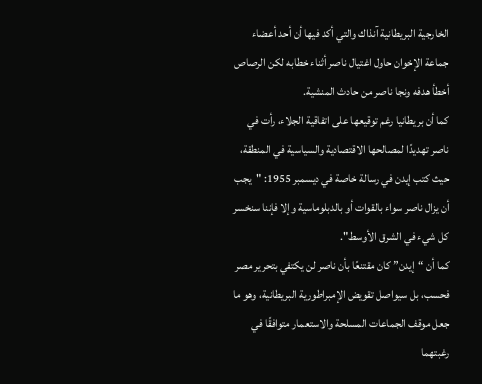الخارجية البريطانية آنذاك والتي أكد فيها أن أحد أعضاء جماعة الإخوان حاول اغتيال ناصر أثناء خطابه لكن الرصاص أخطأ هدفه ونجا ناصر من حادث المنشية.
كما أن بريطانيا رغم توقيعها على اتفاقية الجلاء، رأت في ناصر تهديدًا لمصالحها الاقتصادية والسياسية في المنطقة، حيث كتب إيدن في رسالة خاصة في ديسمبر 1955: "يجب أن يزال ناصر سواء بالقوات أو بالدبلوماسية وإلا فإننا سنخسر كل شيء في الشرق الأوسط".
كما أن “إيدن” كان مقتنعًا بأن ناصر لن يكتفي بتحرير مصر فحسب، بل سيواصل تقويض الإمبراطورية البريطانية، وهو ما جعل موقف الجماعات المسلحة والاستعمار متوافقًا في رغبتهما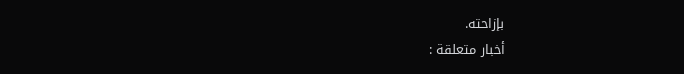بإزاحته.
أخبار متعلقة :